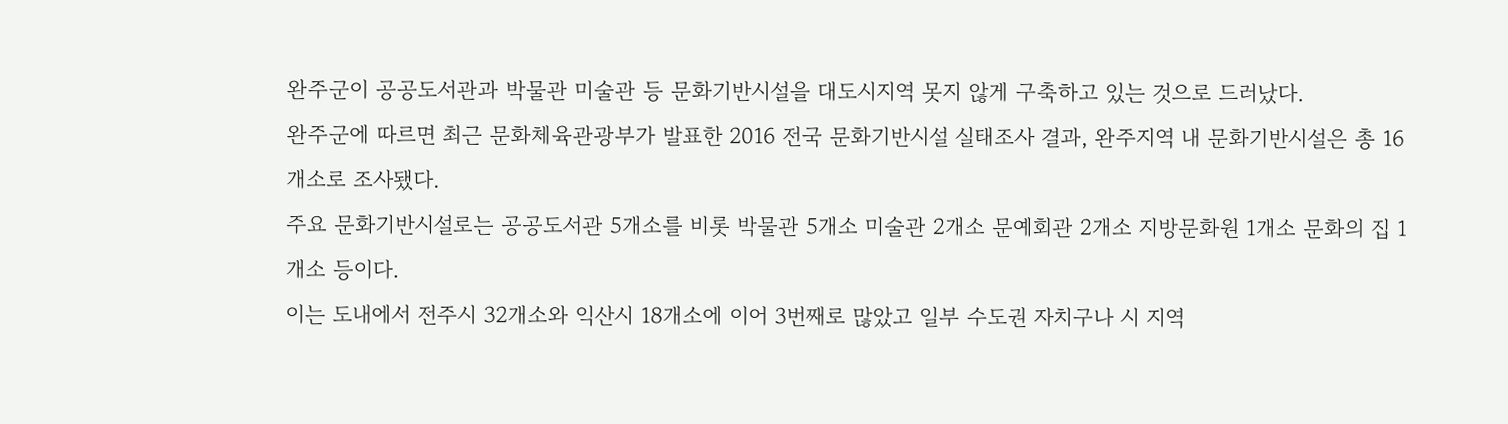완주군이 공공도서관과 박물관 미술관 등 문화기반시설을 대도시지역 못지 않게 구축하고 있는 것으로 드러났다.
완주군에 따르면 최근 문화체육관광부가 발표한 2016 전국 문화기반시설 실태조사 결과, 완주지역 내 문화기반시설은 총 16개소로 조사됐다.
주요 문화기반시설로는 공공도서관 5개소를 비롯 박물관 5개소 미술관 2개소 문예회관 2개소 지방문화원 1개소 문화의 집 1개소 등이다.
이는 도내에서 전주시 32개소와 익산시 18개소에 이어 3번째로 많았고 일부 수도권 자치구나 시 지역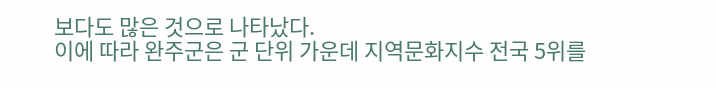보다도 많은 것으로 나타났다.
이에 따라 완주군은 군 단위 가운데 지역문화지수 전국 5위를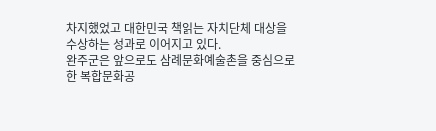차지했었고 대한민국 책읽는 자치단체 대상을 수상하는 성과로 이어지고 있다.
완주군은 앞으로도 삼례문화예술촌을 중심으로 한 복합문화공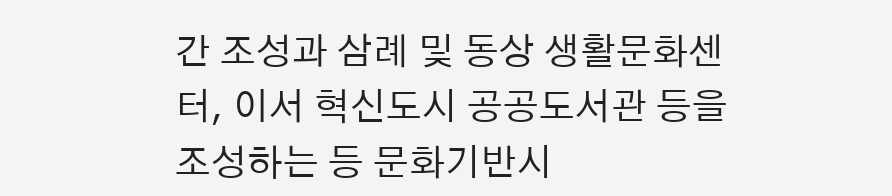간 조성과 삼례 및 동상 생활문화센터, 이서 혁신도시 공공도서관 등을 조성하는 등 문화기반시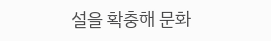설을 확충해 문화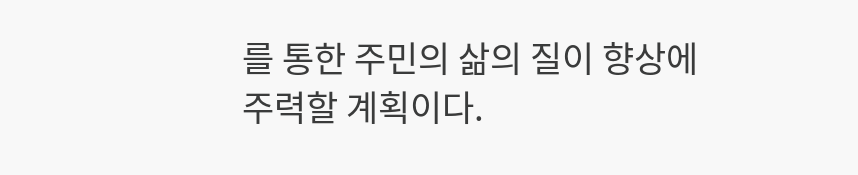를 통한 주민의 삶의 질이 향상에 주력할 계획이다.